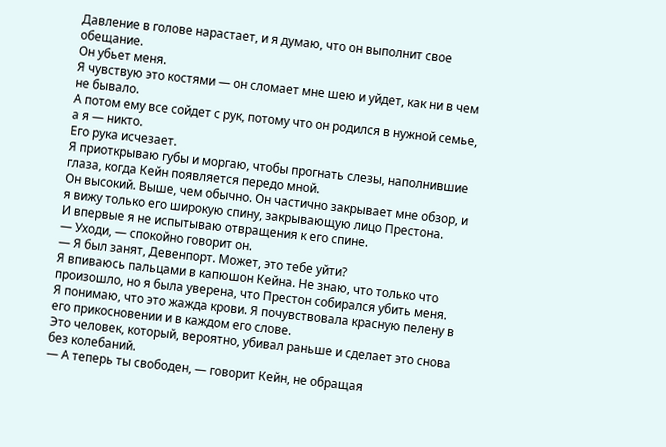Давление в голове нарастает, и я думаю, что он выполнит свое обещание.
Он убьет меня.
Я чувствую это костями — он сломает мне шею и уйдет, как ни в чем не бывало.
А потом ему все сойдет с рук, потому что он родился в нужной семье, а я — никто.
Его рука исчезает.
Я приоткрываю губы и моргаю, чтобы прогнать слезы, наполнившие глаза, когда Кейн появляется передо мной.
Он высокий. Выше, чем обычно. Он частично закрывает мне обзор, и я вижу только его широкую спину, закрывающую лицо Престона.
И впервые я не испытываю отвращения к его спине.
— Уходи, — спокойно говорит он.
— Я был занят, Девенпорт. Может, это тебе уйти?
Я впиваюсь пальцами в капюшон Кейна. Не знаю, что только что произошло, но я была уверена, что Престон собирался убить меня.
Я понимаю, что это жажда крови. Я почувствовала красную пелену в его прикосновении и в каждом его слове.
Это человек, который, вероятно, убивал раньше и сделает это снова без колебаний.
— А теперь ты свободен, — говорит Кейн, не обращая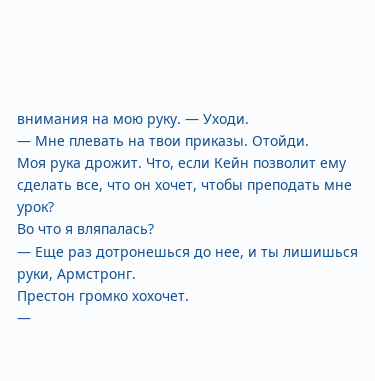внимания на мою руку. — Уходи.
— Мне плевать на твои приказы. Отойди.
Моя рука дрожит. Что, если Кейн позволит ему сделать все, что он хочет, чтобы преподать мне урок?
Во что я вляпалась?
— Еще раз дотронешься до нее, и ты лишишься руки, Армстронг.
Престон громко хохочет.
—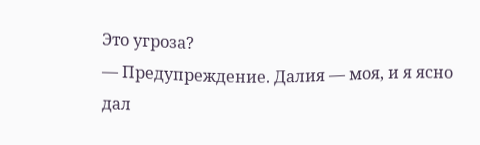Это угроза?
— Предупреждение. Далия — моя, и я ясно дал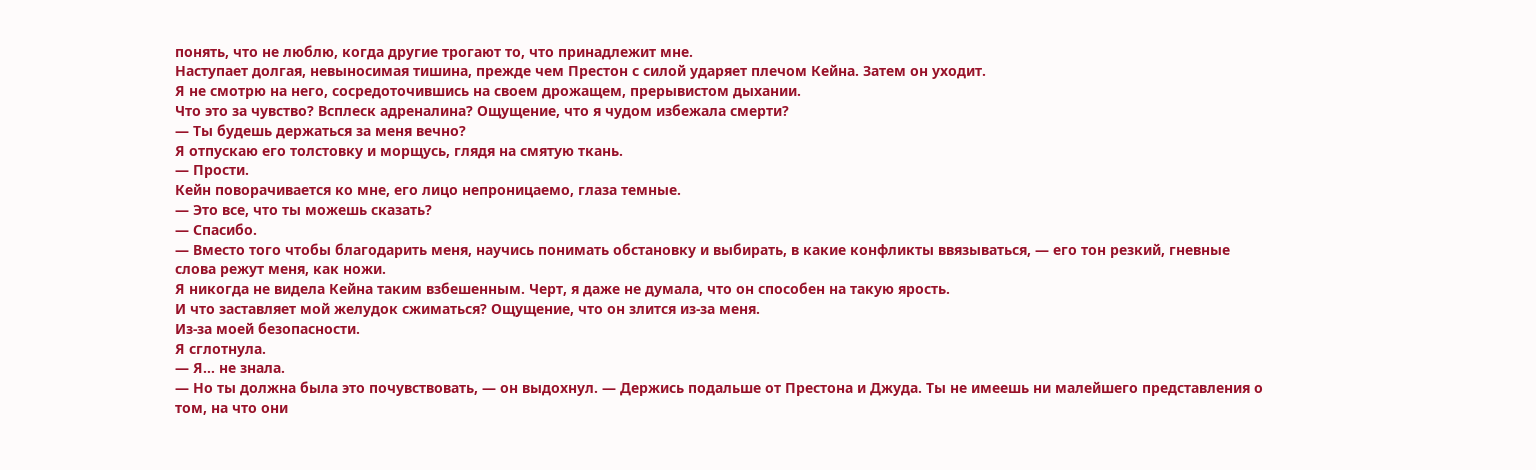понять, что не люблю, когда другие трогают то, что принадлежит мне.
Наступает долгая, невыносимая тишина, прежде чем Престон с силой ударяет плечом Кейна. Затем он уходит.
Я не смотрю на него, сосредоточившись на своем дрожащем, прерывистом дыхании.
Что это за чувство? Всплеск адреналина? Ощущение, что я чудом избежала смерти?
— Ты будешь держаться за меня вечно?
Я отпускаю его толстовку и морщусь, глядя на смятую ткань.
— Прости.
Кейн поворачивается ко мне, его лицо непроницаемо, глаза темные.
— Это все, что ты можешь сказать?
— Спасибо.
— Вместо того чтобы благодарить меня, научись понимать обстановку и выбирать, в какие конфликты ввязываться, — его тон резкий, гневные слова режут меня, как ножи.
Я никогда не видела Кейна таким взбешенным. Черт, я даже не думала, что он способен на такую ярость.
И что заставляет мой желудок сжиматься? Ощущение, что он злится из-за меня.
Из-за моей безопасности.
Я сглотнула.
— Я… не знала.
— Но ты должна была это почувствовать, — он выдохнул. — Держись подальше от Престона и Джуда. Ты не имеешь ни малейшего представления о том, на что они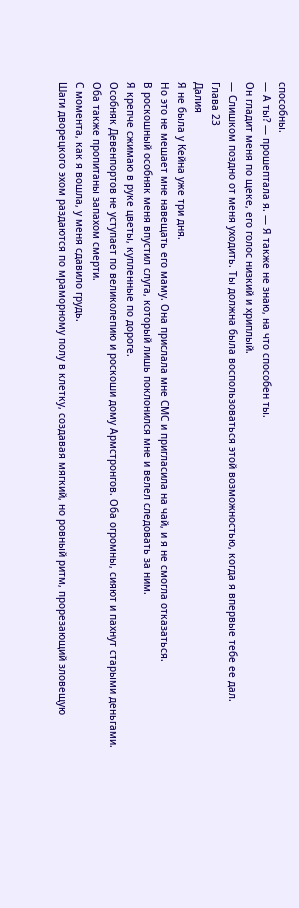способны.
— А ты? — прошептала я. — Я также не знаю, на что способен ты.
Он гладит меня по щеке, его голос низкий и хриплый.
— Слишком поздно от меня уходить. Ты должна была воспользоваться этой возможностью, когда я впервые тебе ее дал.
Глава 23
Далия
Я не была у Кейна уже три дня.
Но это не мешает мне навещать его маму. Она прислала мне СМС и пригласила на чай, и я не смогла отказаться.
В роскошный особняк меня впустил слуга, который лишь поклонился мне и велел следовать за ним.
Я крепче сжимаю в руке цветы, купленные по дороге.
Особняк Девенпортов не уступает по великолепию и роскоши дому Армстронгов. Оба огромны, сияют и пахнут старыми деньгами.
Оба также пропитаны запахом смерти.
С момента, как я вошла, у меня сдавило грудь.
Шаги дворецкого эхом раздаются по мраморному полу в клетку, создавая мягкий, но ровный ритм, прорезающий зловещую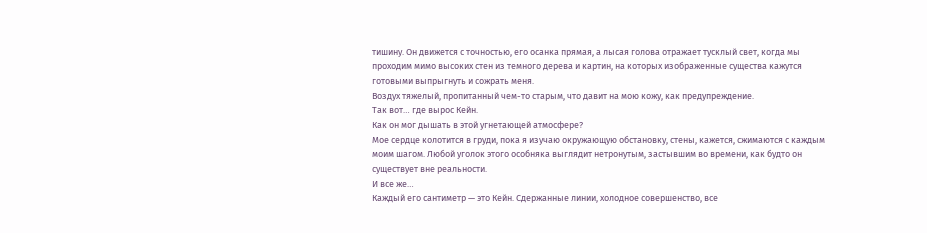тишину. Он движется с точностью, его осанка прямая, а лысая голова отражает тусклый свет, когда мы проходим мимо высоких стен из темного дерева и картин, на которых изображенные существа кажутся готовыми выпрыгнуть и сожрать меня.
Воздух тяжелый, пропитанный чем-то старым, что давит на мою кожу, как предупреждение.
Так вот… где вырос Кейн.
Как он мог дышать в этой угнетающей атмосфере?
Мое сердце колотится в груди, пока я изучаю окружающую обстановку, стены, кажется, сжимаются с каждым моим шагом. Любой уголок этого особняка выглядит нетронутым, застывшим во времени, как будто он существует вне реальности.
И все же…
Каждый его сантиметр — это Кейн. Сдержанные линии, холодное совершенство, все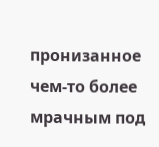пронизанное чем-то более мрачным под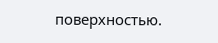поверхностью.